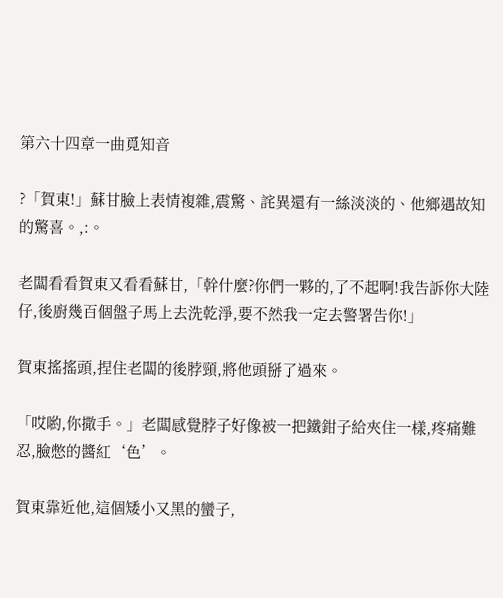第六十四章一曲覓知音

?「賀東!」蘇甘臉上表情複雜,震驚、詫異還有一絲淡淡的、他鄉遇故知的驚喜。,:。

老闆看看賀東又看看蘇甘,「幹什麼?你們一夥的,了不起啊!我告訴你大陸仔,後廚幾百個盤子馬上去洗乾淨,要不然我一定去警署告你!」

賀東搖搖頭,捏住老闆的後脖頸,將他頭掰了過來。

「哎喲,你撒手。」老闆感覺脖子好像被一把鐵鉗子給夾住一樣,疼痛難忍,臉憋的醬紅‘色’。

賀東靠近他,這個矮小又黑的蠻子,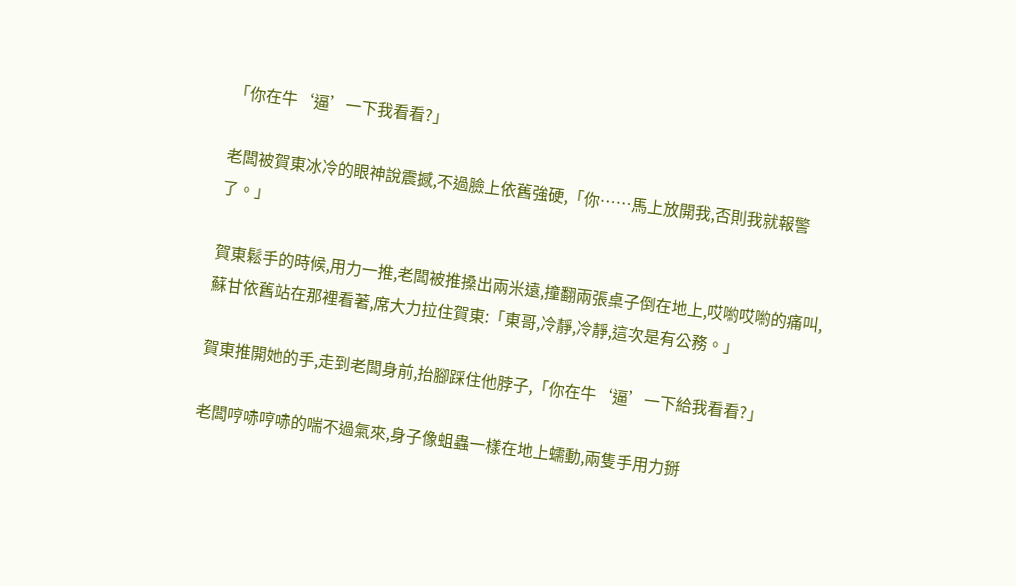「你在牛‘逼’一下我看看?」

老闆被賀東冰冷的眼神說震撼,不過臉上依舊強硬,「你……馬上放開我,否則我就報警了。」

賀東鬆手的時候,用力一推,老闆被推搡出兩米遠,撞翻兩張桌子倒在地上,哎喲哎喲的痛叫,蘇甘依舊站在那裡看著,席大力拉住賀東:「東哥,冷靜,冷靜,這次是有公務。」

賀東推開她的手,走到老闆身前,抬腳踩住他脖子,「你在牛‘逼’一下給我看看?」

老闆哼哧哼哧的喘不過氣來,身子像蛆蟲一樣在地上蠕動,兩隻手用力掰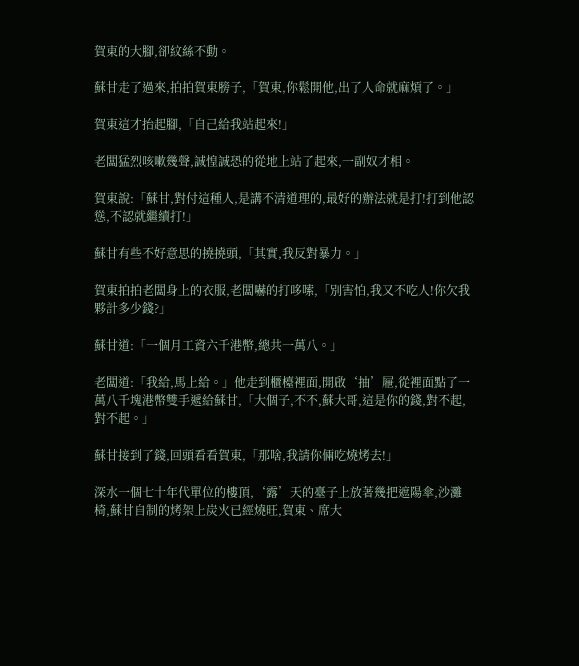賀東的大腳,卻紋絲不動。

蘇甘走了過來,拍拍賀東膀子,「賀東,你鬆開他,出了人命就麻煩了。」

賀東這才抬起腳,「自己給我站起來!」

老闆猛烈咳嗽幾聲,誠惶誠恐的從地上站了起來,一副奴才相。

賀東說:「蘇甘,對付這種人,是講不清道理的,最好的辦法就是打!打到他認慫,不認就繼續打!」

蘇甘有些不好意思的撓撓頭,「其實,我反對暴力。」

賀東拍拍老闆身上的衣服,老闆嚇的打哆嗦,「別害怕,我又不吃人!你欠我夥計多少錢?」

蘇甘道:「一個月工資六千港幣,總共一萬八。」

老闆道:「我給,馬上給。」他走到櫃檯裡面,開啟‘抽’屜,從裡面點了一萬八千塊港幣雙手遞給蘇甘,「大個子,不不,蘇大哥,這是你的錢,對不起,對不起。」

蘇甘接到了錢,回頭看看賀東,「那啥,我請你倆吃燒烤去!」

深水一個七十年代單位的樓頂,‘露’天的臺子上放著幾把遮陽傘,沙灘椅,蘇甘自制的烤架上炭火已經燒旺,賀東、席大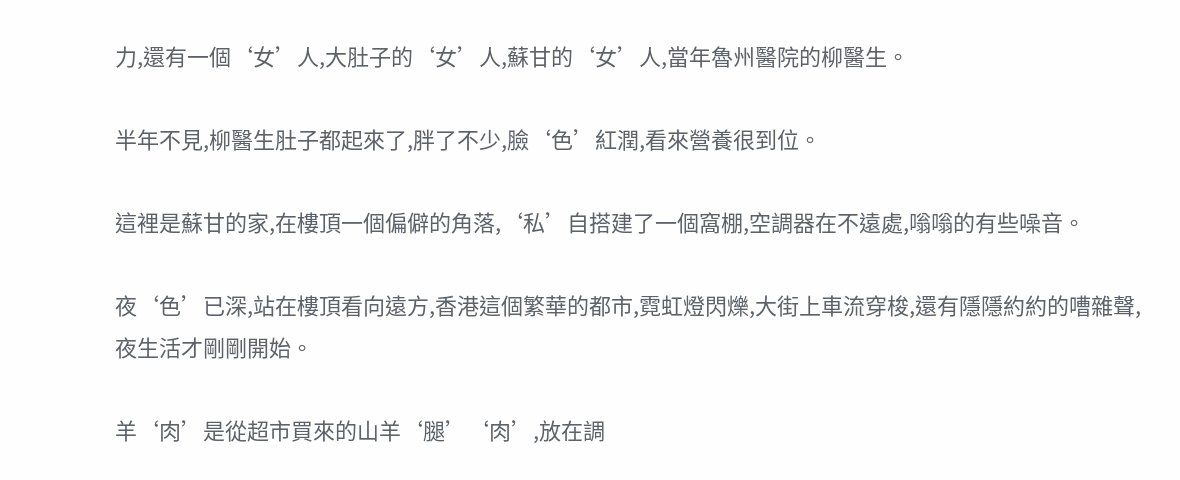力,還有一個‘女’人,大肚子的‘女’人,蘇甘的‘女’人,當年魯州醫院的柳醫生。

半年不見,柳醫生肚子都起來了,胖了不少,臉‘色’紅潤,看來營養很到位。

這裡是蘇甘的家,在樓頂一個偏僻的角落,‘私’自搭建了一個窩棚,空調器在不遠處,嗡嗡的有些噪音。

夜‘色’已深,站在樓頂看向遠方,香港這個繁華的都市,霓虹燈閃爍,大街上車流穿梭,還有隱隱約約的嘈雜聲,夜生活才剛剛開始。

羊‘肉’是從超市買來的山羊‘腿’‘肉’,放在調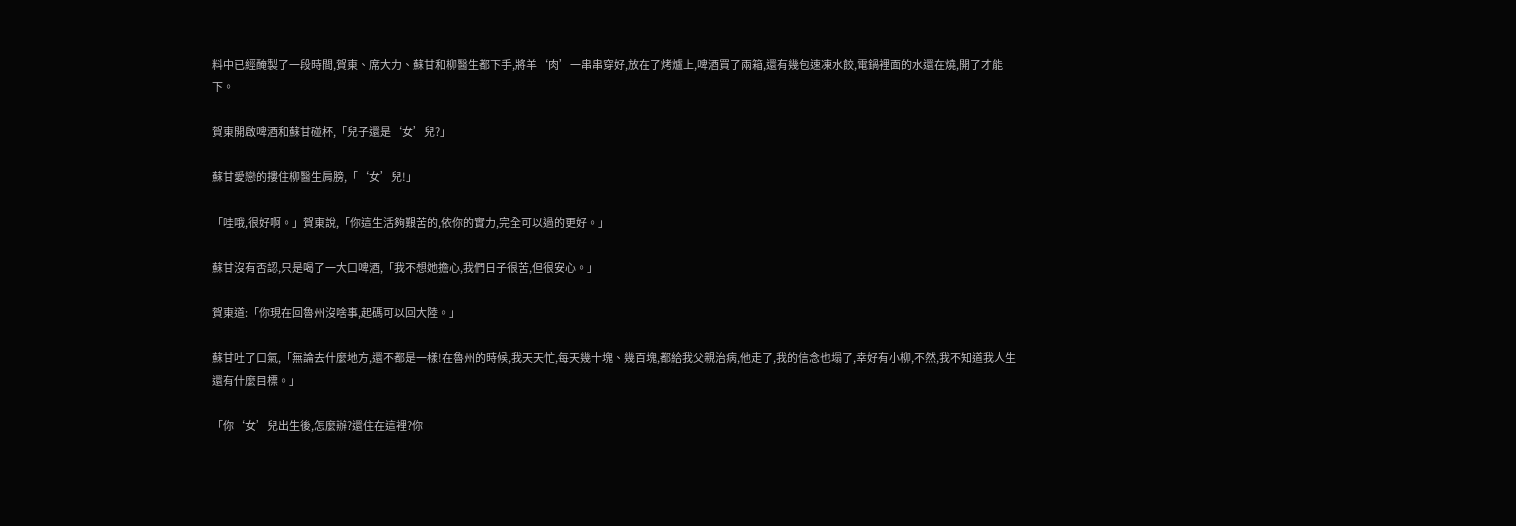料中已經醃製了一段時間,賀東、席大力、蘇甘和柳醫生都下手,將羊‘肉’一串串穿好,放在了烤爐上,啤酒買了兩箱,還有幾包速凍水餃,電鍋裡面的水還在燒,開了才能下。

賀東開啟啤酒和蘇甘碰杯,「兒子還是‘女’兒?」

蘇甘愛戀的摟住柳醫生肩膀,「‘女’兒!」

「哇哦,很好啊。」賀東說,「你這生活夠艱苦的,依你的實力,完全可以過的更好。」

蘇甘沒有否認,只是喝了一大口啤酒,「我不想她擔心,我們日子很苦,但很安心。」

賀東道:「你現在回魯州沒啥事,起碼可以回大陸。」

蘇甘吐了口氣,「無論去什麼地方,還不都是一樣!在魯州的時候,我天天忙,每天幾十塊、幾百塊,都給我父親治病,他走了,我的信念也塌了,幸好有小柳,不然,我不知道我人生還有什麼目標。」

「你‘女’兒出生後,怎麼辦?還住在這裡?你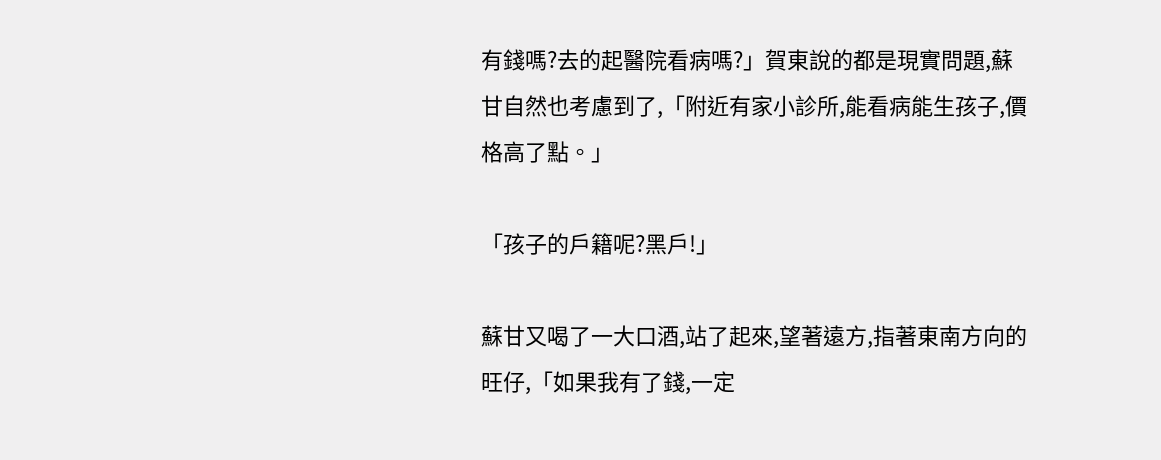有錢嗎?去的起醫院看病嗎?」賀東說的都是現實問題,蘇甘自然也考慮到了,「附近有家小診所,能看病能生孩子,價格高了點。」

「孩子的戶籍呢?黑戶!」

蘇甘又喝了一大口酒,站了起來,望著遠方,指著東南方向的旺仔,「如果我有了錢,一定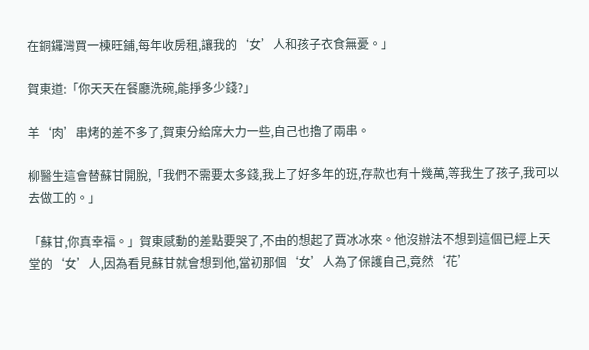在銅鑼灣買一棟旺鋪,每年收房租,讓我的‘女’人和孩子衣食無憂。」

賀東道:「你天天在餐廳洗碗,能掙多少錢?」

羊‘肉’串烤的差不多了,賀東分給席大力一些,自己也擼了兩串。

柳醫生這會替蘇甘開脫,「我們不需要太多錢,我上了好多年的班,存款也有十幾萬,等我生了孩子,我可以去做工的。」

「蘇甘,你真幸福。」賀東感動的差點要哭了,不由的想起了賈冰冰來。他沒辦法不想到這個已經上天堂的‘女’人,因為看見蘇甘就會想到他,當初那個‘女’人為了保護自己,竟然‘花’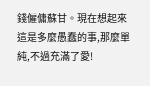錢僱傭蘇甘。現在想起來這是多麼愚蠢的事,那麼單純,不過充滿了愛!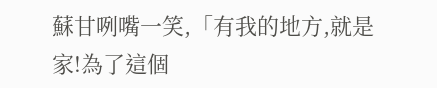蘇甘咧嘴一笑,「有我的地方,就是家!為了這個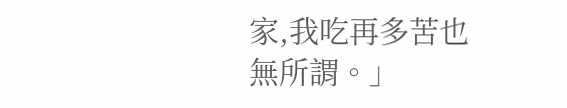家,我吃再多苦也無所謂。」